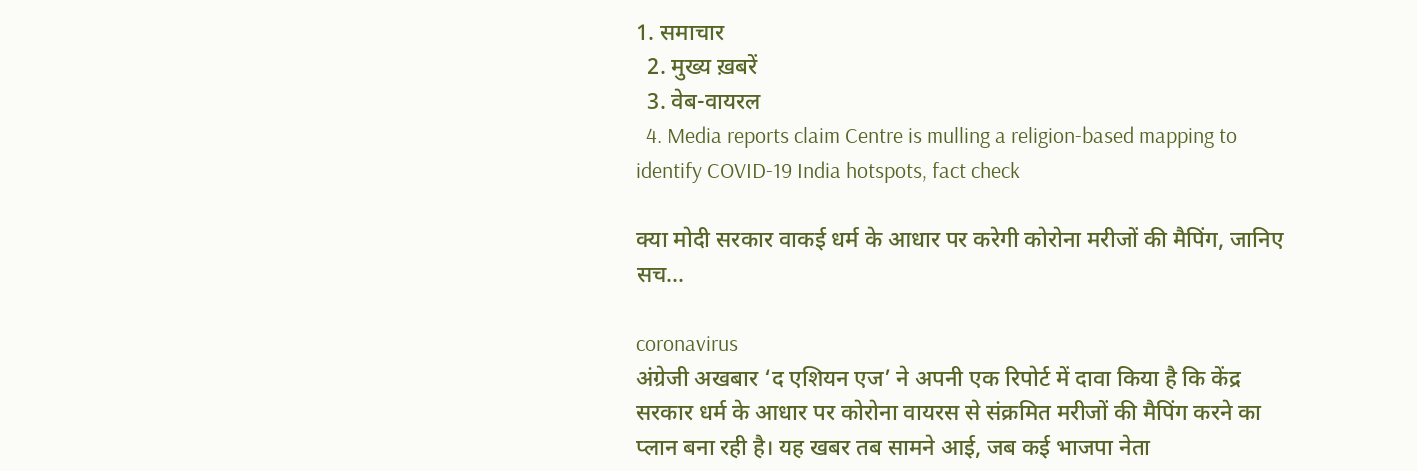1. समाचार
  2. मुख्य ख़बरें
  3. वेब-वायरल
  4. Media reports claim Centre is mulling a religion-based mapping to identify COVID-19 India hotspots, fact check

क्या मोदी सरकार वाकई धर्म के आधार पर करेगी कोरोना मरीजों की मैपिंग, जानिए सच...

coronavirus
अंग्रेजी अखबार ‘द एशियन एज’ ने अपनी एक रिपोर्ट में दावा किया है कि केंद्र सरकार धर्म के आधार पर कोरोना वायरस से संक्रमित मरीजों की मैपिंग करने का प्लान बना रही है। यह खबर तब सामने आई, जब कई भाजपा नेता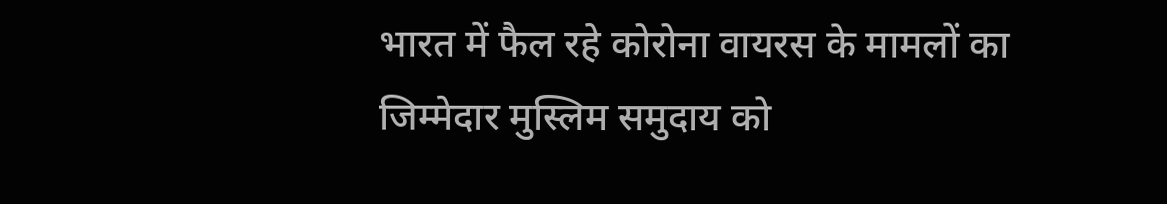भारत में फैल रहे कोरोना वायरस के मामलों का जिम्मेदार मुस्लिम समुदाय को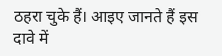ठहरा चुके हैं। आइए जानते हैं इस दावे में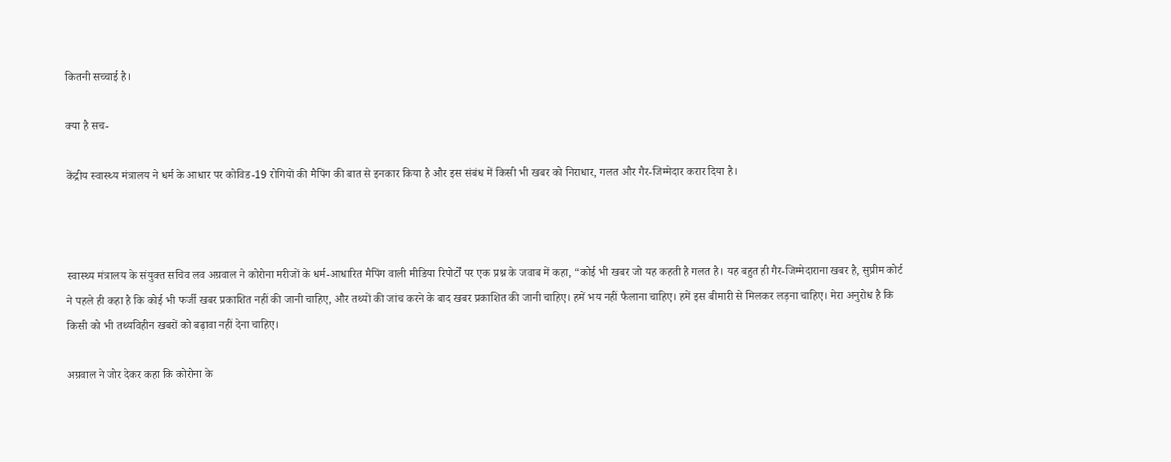कितनी सच्चाई है।

क्या है सच-

केंद्रीय स्वास्थ्य मंत्रालय ने धर्म के आधार पर कोविड-19 रोगियों की मैपिंग की बात से इनकार किया है और इस संबंध में किसी भी खबर को निराधार, गलत और गैर-जिम्मेदार करार दिया है।



स्वास्थ्य मंत्रालय के संयुक्त सचिव लव अग्रवाल ने कोरोना मरीजों के धर्म-आधारित मैपिंग वाली मीडिया रिपोर्टों पर एक प्रश्न के जवाब में कहा, “कोई भी खबर जो यह कहती है गलत है। यह बहुत ही गैर-जिम्मेदाराना खबर है, सुप्रीम कोर्ट ने पहले ही कहा है कि कोई भी फर्जी खबर प्रकाशित नहीं की जानी चाहिए, और तथ्यों की जांच करने के बाद खबर प्रकाशित की जानी चाहिए। हमें भय नहीं फैलाना चाहिए। हमें इस बीमारी से मिलकर लड़ना चाहिए। मेरा अनुरोध है कि किसी को भी तथ्यविहीन खबरों को बढ़ावा नहीं देना चाहिए।

अग्रवाल ने जोर देकर कहा कि कोरोना के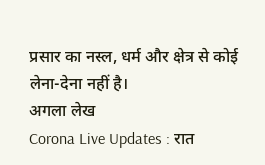प्रसार का नस्ल, धर्म और क्षेत्र से कोई लेना-देना नहीं है।
अगला लेख
Corona Live Updates : रात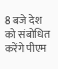8 बजे देश को संबोधित करेंगे पीएम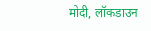मोदी, लॉकडाउन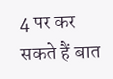4 पर कर सकते हैं बात